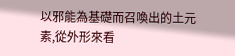以邪能為基礎而召喚出的土元素,從外形來看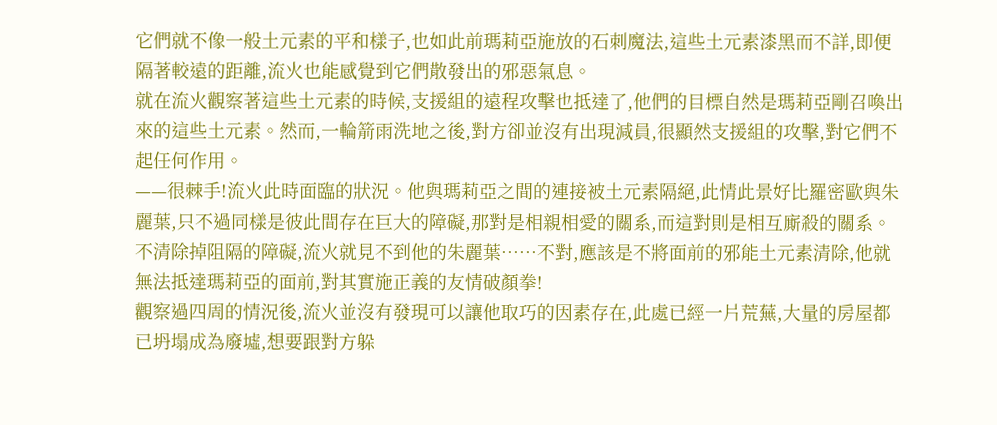它們就不像一般土元素的平和樣子,也如此前瑪莉亞施放的石刺魔法,這些土元素漆黑而不詳,即便隔著較遠的距離,流火也能感覺到它們散發出的邪惡氣息。
就在流火觀察著這些土元素的時候,支援組的遠程攻擊也抵達了,他們的目標自然是瑪莉亞剛召喚出來的這些土元素。然而,一輪箭雨洗地之後,對方卻並沒有出現減員,很顯然支援組的攻擊,對它們不起任何作用。
——很棘手!流火此時面臨的狀況。他與瑪莉亞之間的連接被土元素隔絕,此情此景好比羅密歐與朱麗葉,只不過同樣是彼此間存在巨大的障礙,那對是相親相愛的關系,而這對則是相互廝殺的關系。
不清除掉阻隔的障礙,流火就見不到他的朱麗葉……不對,應該是不將面前的邪能土元素清除,他就無法抵達瑪莉亞的面前,對其實施正義的友情破顏拳!
觀察過四周的情況後,流火並沒有發現可以讓他取巧的因素存在,此處已經一片荒蕪,大量的房屋都已坍塌成為廢墟,想要跟對方躲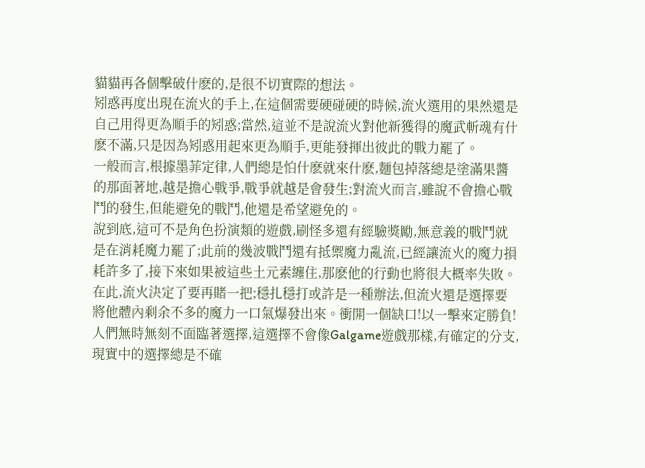貓貓再各個擊破什麽的,是很不切實際的想法。
矧惑再度出現在流火的手上,在這個需要硬碰硬的時候,流火選用的果然還是自己用得更為順手的矧惑;當然,這並不是說流火對他新獲得的魔武斬魂有什麽不滿,只是因為矧惑用起來更為順手,更能發揮出彼此的戰力罷了。
一般而言,根據墨菲定律,人們總是怕什麽就來什麽,麵包掉落總是塗滿果醬的那面著地,越是擔心戰爭,戰爭就越是會發生;對流火而言,雖說不會擔心戰鬥的發生,但能避免的戰鬥,他還是希望避免的。
說到底,這可不是角色扮演類的遊戲,刷怪多還有經驗獎勵,無意義的戰鬥就是在消耗魔力罷了;此前的幾波戰鬥還有抵禦魔力亂流,已經讓流火的魔力損耗許多了,接下來如果被這些土元素纏住,那麽他的行動也將很大概率失敗。
在此,流火決定了要再賭一把;穩扎穩打或許是一種辦法,但流火還是選擇要將他體內剩余不多的魔力一口氣爆發出來。衝開一個缺口!以一擊來定勝負!
人們無時無刻不面臨著選擇,這選擇不會像Galgame遊戲那樣,有確定的分支,現實中的選擇總是不確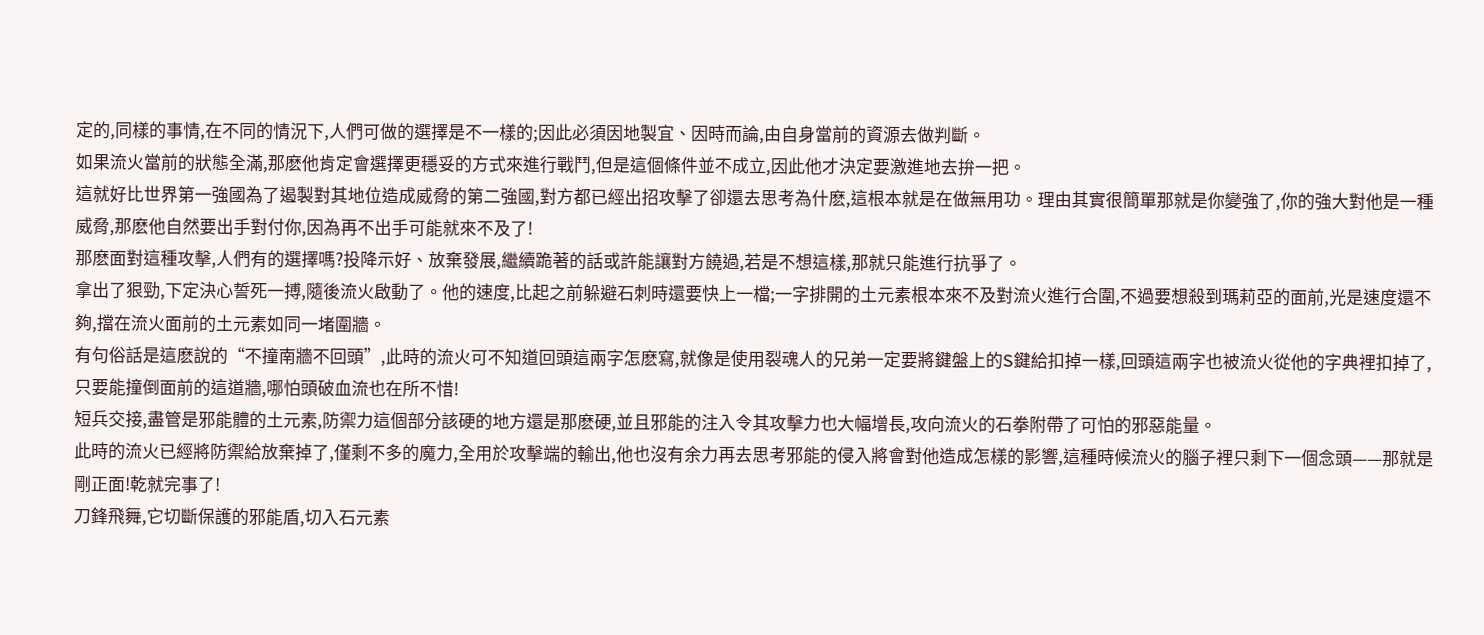定的,同樣的事情,在不同的情況下,人們可做的選擇是不一樣的;因此必須因地製宜、因時而論,由自身當前的資源去做判斷。
如果流火當前的狀態全滿,那麽他肯定會選擇更穩妥的方式來進行戰鬥,但是這個條件並不成立,因此他才決定要激進地去拚一把。
這就好比世界第一強國為了遏製對其地位造成威脅的第二強國,對方都已經出招攻擊了卻還去思考為什麽,這根本就是在做無用功。理由其實很簡單那就是你變強了,你的強大對他是一種威脅,那麽他自然要出手對付你,因為再不出手可能就來不及了!
那麽面對這種攻擊,人們有的選擇嗎?投降示好、放棄發展,繼續跪著的話或許能讓對方饒過,若是不想這樣,那就只能進行抗爭了。
拿出了狠勁,下定決心誓死一搏,隨後流火啟動了。他的速度,比起之前躲避石刺時還要快上一檔;一字排開的土元素根本來不及對流火進行合圍,不過要想殺到瑪莉亞的面前,光是速度還不夠,擋在流火面前的土元素如同一堵圍牆。
有句俗話是這麽說的“不撞南牆不回頭”,此時的流火可不知道回頭這兩字怎麽寫,就像是使用裂魂人的兄弟一定要將鍵盤上的S鍵給扣掉一樣,回頭這兩字也被流火從他的字典裡扣掉了,只要能撞倒面前的這道牆,哪怕頭破血流也在所不惜!
短兵交接,盡管是邪能體的土元素,防禦力這個部分該硬的地方還是那麽硬,並且邪能的注入令其攻擊力也大幅增長,攻向流火的石拳附帶了可怕的邪惡能量。
此時的流火已經將防禦給放棄掉了,僅剩不多的魔力,全用於攻擊端的輸出,他也沒有余力再去思考邪能的侵入將會對他造成怎樣的影響,這種時候流火的腦子裡只剩下一個念頭——那就是剛正面!乾就完事了!
刀鋒飛舞,它切斷保護的邪能盾,切入石元素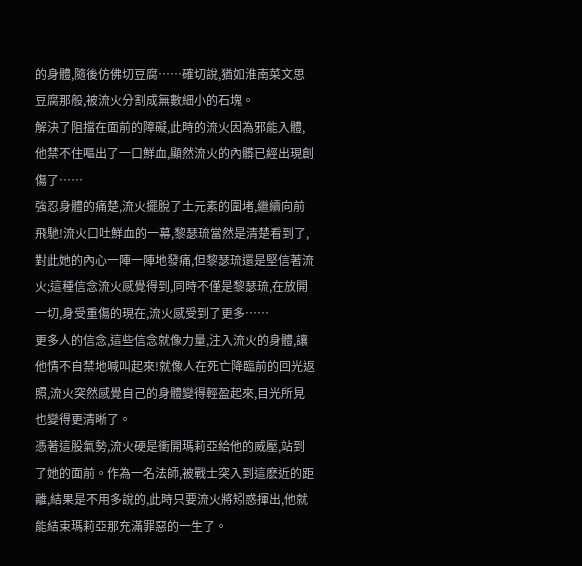的身體,隨後仿佛切豆腐……確切說,猶如淮南菜文思豆腐那般,被流火分割成無數細小的石塊。
解決了阻擋在面前的障礙,此時的流火因為邪能入體,他禁不住嘔出了一口鮮血,顯然流火的內髒已經出現創傷了……
強忍身體的痛楚,流火擺脫了土元素的圍堵,繼續向前飛馳!流火口吐鮮血的一幕,黎瑟琉當然是清楚看到了,對此她的內心一陣一陣地發痛,但黎瑟琉還是堅信著流火;這種信念流火感覺得到,同時不僅是黎瑟琉,在放開一切,身受重傷的現在,流火感受到了更多……
更多人的信念,這些信念就像力量,注入流火的身體,讓他情不自禁地喊叫起來!就像人在死亡降臨前的回光返照,流火突然感覺自己的身體變得輕盈起來,目光所見也變得更清晰了。
憑著這股氣勢,流火硬是衝開瑪莉亞給他的威壓,站到了她的面前。作為一名法師,被戰士突入到這麽近的距離,結果是不用多說的,此時只要流火將矧惑揮出,他就能結束瑪莉亞那充滿罪惡的一生了。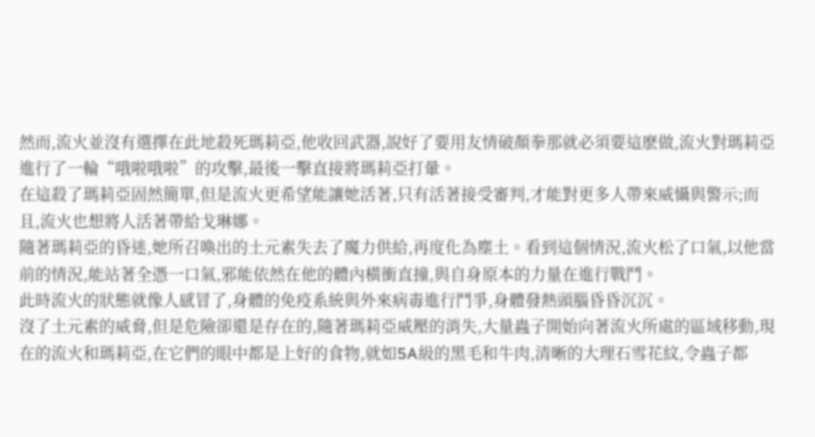然而,流火並沒有選擇在此地殺死瑪莉亞,他收回武器,說好了要用友情破顏拳那就必須要這麽做,流火對瑪莉亞進行了一輪“哦啦哦啦”的攻擊,最後一擊直接將瑪莉亞打暈。
在這殺了瑪莉亞固然簡單,但是流火更希望能讓她活著,只有活著接受審判,才能對更多人帶來威懾與警示;而且,流火也想將人活著帶給戈琳娜。
隨著瑪莉亞的昏迷,她所召喚出的土元素失去了魔力供給,再度化為塵土。看到這個情況,流火松了口氣,以他當前的情況,能站著全憑一口氣,邪能依然在他的體內橫衝直撞,與自身原本的力量在進行戰鬥。
此時流火的狀態就像人感冒了,身體的免疫系統與外來病毒進行鬥爭,身體發熱頭腦昏昏沉沉。
沒了土元素的威脅,但是危險卻還是存在的,隨著瑪莉亞威壓的消失,大量蟲子開始向著流火所處的區域移動,現在的流火和瑪莉亞,在它們的眼中都是上好的食物,就如5A級的黑毛和牛肉,清晰的大理石雪花紋,令蟲子都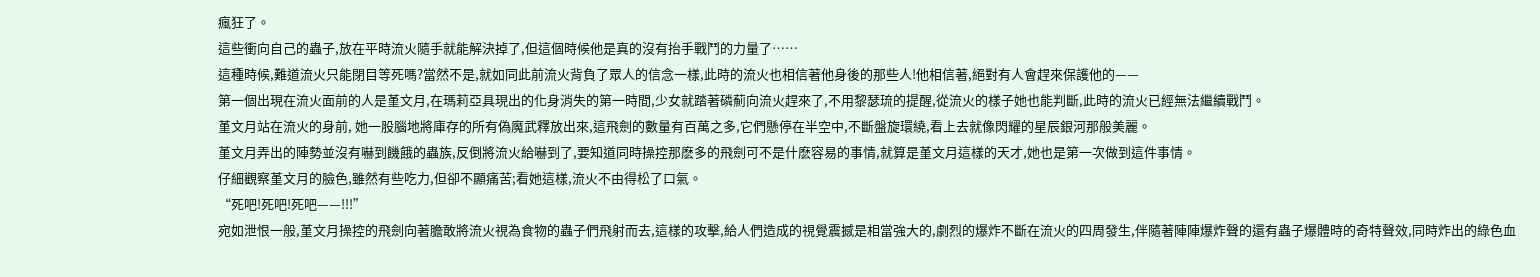瘋狂了。
這些衝向自己的蟲子,放在平時流火隨手就能解決掉了,但這個時候他是真的沒有抬手戰鬥的力量了……
這種時候,難道流火只能閉目等死嗎?當然不是,就如同此前流火背負了眾人的信念一樣,此時的流火也相信著他身後的那些人!他相信著,絕對有人會趕來保護他的——
第一個出現在流火面前的人是堇文月,在瑪莉亞具現出的化身消失的第一時間,少女就踏著磷薊向流火趕來了,不用黎瑟琉的提醒,從流火的樣子她也能判斷,此時的流火已經無法繼續戰鬥。
堇文月站在流火的身前, 她一股腦地將庫存的所有偽魔武釋放出來,這飛劍的數量有百萬之多,它們懸停在半空中,不斷盤旋環繞,看上去就像閃耀的星辰銀河那般美麗。
堇文月弄出的陣勢並沒有嚇到饑餓的蟲族,反倒將流火給嚇到了,要知道同時操控那麽多的飛劍可不是什麽容易的事情,就算是堇文月這樣的天才,她也是第一次做到這件事情。
仔細觀察堇文月的臉色,雖然有些吃力,但卻不顯痛苦;看她這樣,流火不由得松了口氣。
“死吧!死吧!死吧——!!!”
宛如泄恨一般,堇文月操控的飛劍向著膽敢將流火視為食物的蟲子們飛射而去,這樣的攻擊,給人們造成的視覺震撼是相當強大的,劇烈的爆炸不斷在流火的四周發生,伴隨著陣陣爆炸聲的還有蟲子爆體時的奇特聲效,同時炸出的綠色血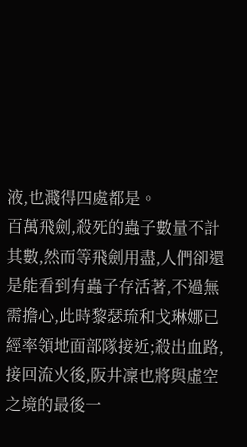液,也濺得四處都是。
百萬飛劍,殺死的蟲子數量不計其數,然而等飛劍用盡,人們卻還是能看到有蟲子存活著,不過無需擔心,此時黎瑟琉和戈琳娜已經率領地面部隊接近;殺出血路,接回流火後,阪井凜也將與虛空之境的最後一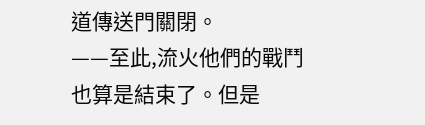道傳送門關閉。
——至此,流火他們的戰鬥也算是結束了。但是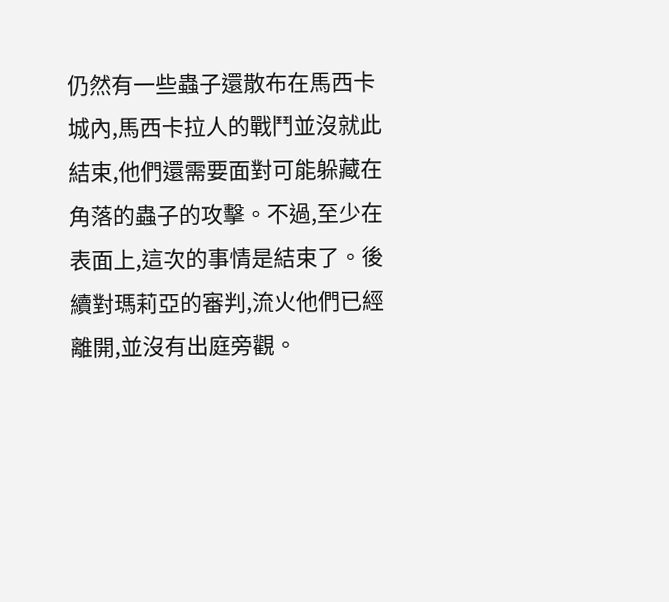仍然有一些蟲子還散布在馬西卡城內,馬西卡拉人的戰鬥並沒就此結束,他們還需要面對可能躲藏在角落的蟲子的攻擊。不過,至少在表面上,這次的事情是結束了。後續對瑪莉亞的審判,流火他們已經離開,並沒有出庭旁觀。